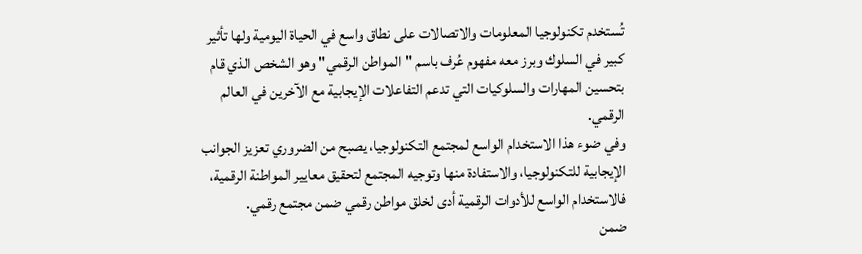تُستخدم تكنولوجيا المعلومات والاتصالات على نطاق واسع في الحياة اليومية ولها تأثير كبير في السلوك وبرز معه مفهوم عُرف باسم "المواطن الرقمي" وهو الشخص الذي قام بتحسين المهارات والسلوكيات التي تدعم التفاعلات الإيجابية مع الآخرين في العالم الرقمي.
وفي ضوء هذا الاستخدام الواسع لمجتمع التكنولوجيا، يصبح من الضروري تعزيز الجوانب الإيجابية للتكنولوجيا، والاستفادة منها وتوجيه المجتمع لتحقيق معايير المواطنة الرقمية، فالاستخدام الواسع للأدوات الرقمية أدى لخلق مواطن رقمي ضمن مجتمع رقمي.
ضمن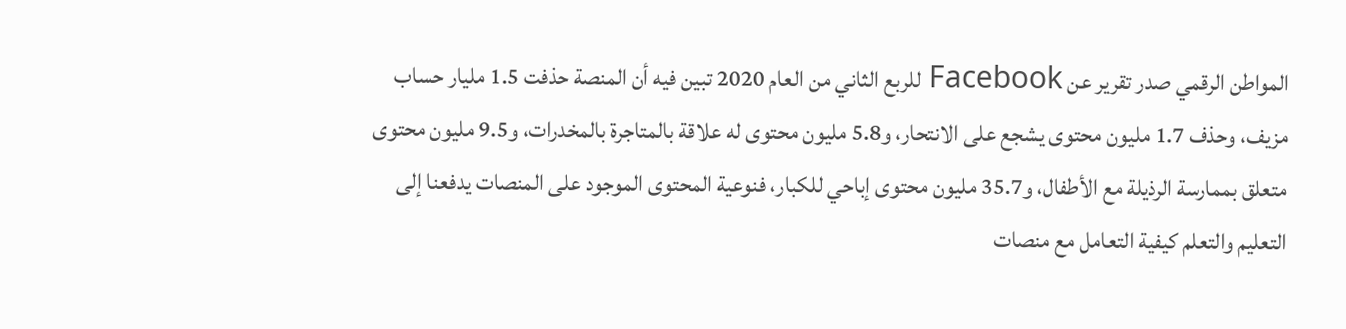المواطن الرقمي صدر تقرير عن Facebook للربع الثاني من العام 2020 تبين فيه أن المنصة حذفت 1.5 مليار حساب مزيف، وحذف 1.7 مليون محتوى يشجع على الانتحار، و5.8 مليون محتوى له علاقة بالمتاجرة بالمخدرات، و9.5 مليون محتوى متعلق بممارسة الرذيلة مع الأطفال، و35.7 مليون محتوى إباحي للكبار، فنوعية المحتوى الموجود على المنصات يدفعنا إلى التعليم والتعلم كيفية التعامل مع منصات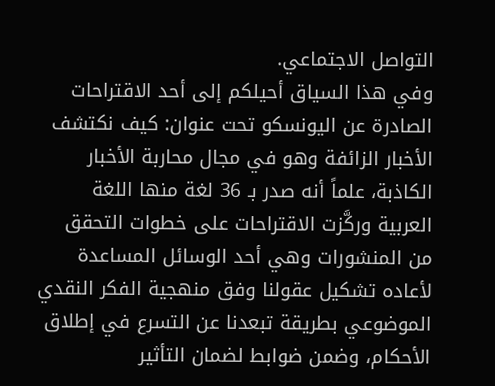التواصل الاجتماعي.
وفي هذا السياق أحيلكم إلى أحد الاقتراحات الصادرة عن اليونسكو تحت عنوان: كيف نكتشف الأخبار الزائفة وهو في مجال محاربة الأخبار الكاذبة، علماً أنه صدر بـ 36 لغة منها اللغة العربية وركَّزت الاقتراحات على خطوات التحقق من المنشورات وهي أحد الوسائل المساعدة لأعاده تشكيل عقولنا وفق منهجية الفكر النقدي الموضوعي بطريقة تبعدنا عن التسرع في إطلاق الأحكام، وضمن ضوابط لضمان التأثير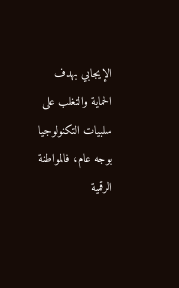الإيجابي بهدف الحماية والتغلب على سلبيات التكنولوجيا بوجه عام، فالمواطنة الرقمية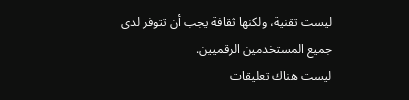ليست تقنية، ولكنها ثقافة يجب أن تتوفر لدى جميع المستخدمين الرقميين.
ليست هناك تعليقات